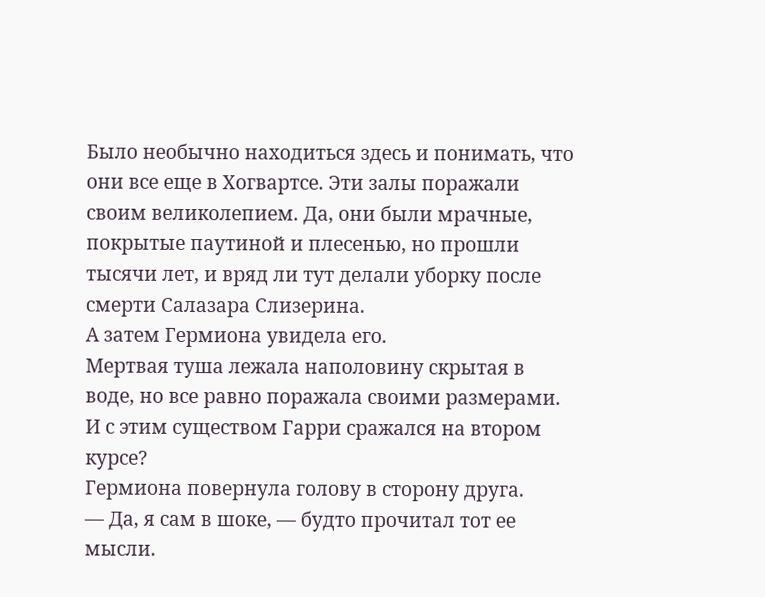Было необычно находиться здесь и понимать, что они все еще в Хогвартсе. Эти залы поражали своим великолепием. Да, они были мрачные, покрытые паутиной и плесенью, но прошли тысячи лет, и вряд ли тут делали уборку после смерти Салазара Слизерина.
А затем Гермиона увидела его.
Мертвая туша лежала наполовину скрытая в воде, но все равно поражала своими размерами. И с этим существом Гарри сражался на втором курсе?
Гермиона повернула голову в сторону друга.
— Да, я сам в шоке, — будто прочитал тот ее мысли.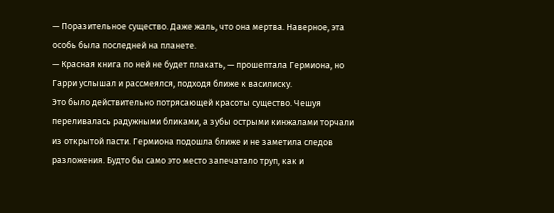— Поразительное существо. Даже жаль, что она мертва. Наверное, эта особь была последней на планете.
— Красная книга по ней не будет плакать, — прошептала Гермиона, но Гарри услышал и рассмеялся, подходя ближе к василиску.
Это было действительно потрясающей красоты существо. Чешуя переливалась радужными бликами, а зубы острыми кинжалами торчали из открытой пасти. Гермиона подошла ближе и не заметила следов разложения. Будто бы само это место запечатало труп, как и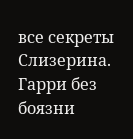все секреты Слизерина.
Гарри без боязни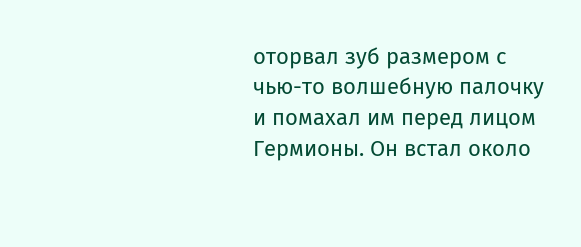оторвал зуб размером с чью-то волшебную палочку и помахал им перед лицом Гермионы. Он встал около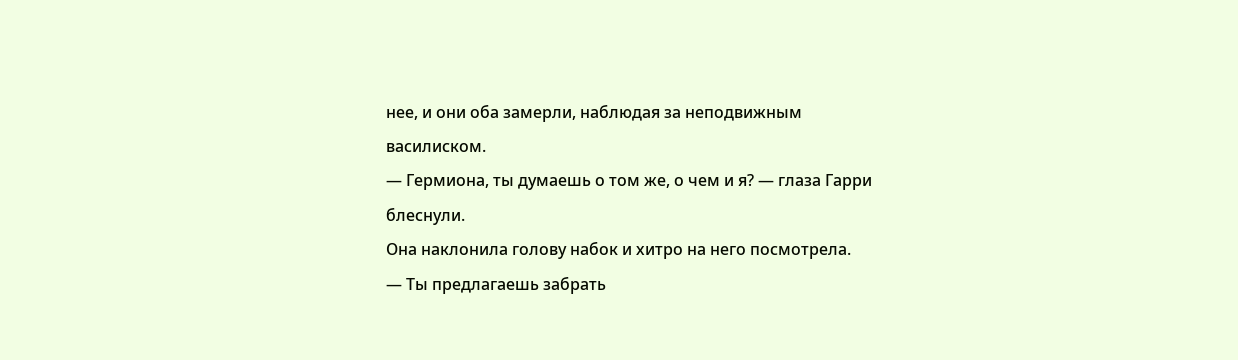нее, и они оба замерли, наблюдая за неподвижным василиском.
— Гермиона, ты думаешь о том же, о чем и я? — глаза Гарри блеснули.
Она наклонила голову набок и хитро на него посмотрела.
— Ты предлагаешь забрать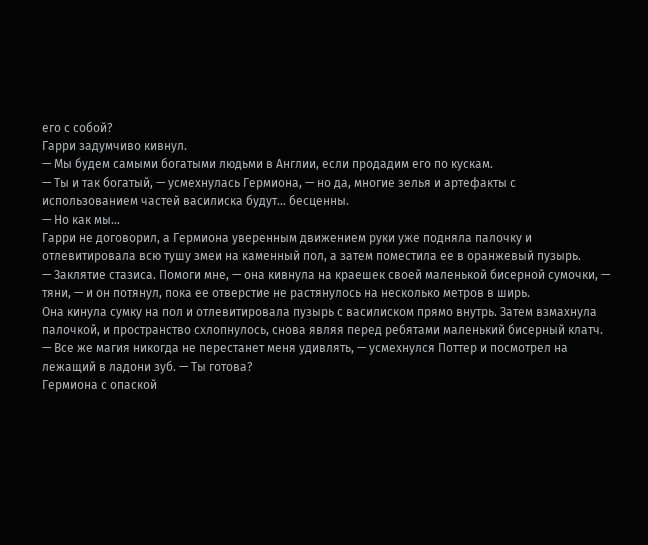его с собой?
Гарри задумчиво кивнул.
— Мы будем самыми богатыми людьми в Англии, если продадим его по кускам.
— Ты и так богатый, — усмехнулась Гермиона, — но да, многие зелья и артефакты с использованием частей василиска будут… бесценны.
— Но как мы…
Гарри не договорил, а Гермиона уверенным движением руки уже подняла палочку и отлевитировала всю тушу змеи на каменный пол, а затем поместила ее в оранжевый пузырь.
— Заклятие стазиса. Помоги мне, — она кивнула на краешек своей маленькой бисерной сумочки, — тяни, — и он потянул, пока ее отверстие не растянулось на несколько метров в ширь.
Она кинула сумку на пол и отлевитировала пузырь с василиском прямо внутрь. Затем взмахнула палочкой, и пространство схлопнулось, снова являя перед ребятами маленький бисерный клатч.
— Все же магия никогда не перестанет меня удивлять, — усмехнулся Поттер и посмотрел на лежащий в ладони зуб. — Ты готова?
Гермиона с опаской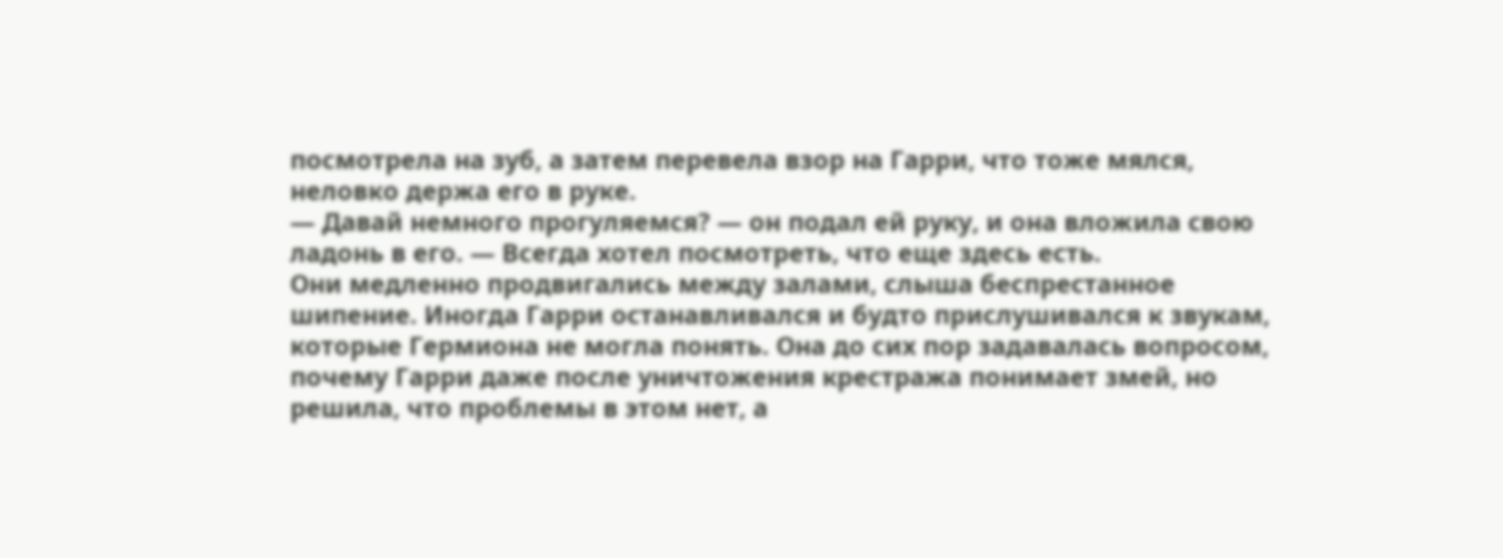посмотрела на зуб, а затем перевела взор на Гарри, что тоже мялся, неловко держа его в руке.
— Давай немного прогуляемся? — он подал ей руку, и она вложила свою ладонь в его. — Всегда хотел посмотреть, что еще здесь есть.
Они медленно продвигались между залами, слыша беспрестанное шипение. Иногда Гарри останавливался и будто прислушивался к звукам, которые Гермиона не могла понять. Она до сих пор задавалась вопросом, почему Гарри даже после уничтожения крестража понимает змей, но решила, что проблемы в этом нет, а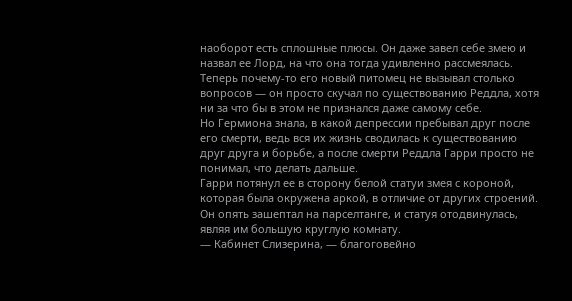наоборот есть сплошные плюсы. Он даже завел себе змею и назвал ее Лорд, на что она тогда удивленно рассмеялась. Теперь почему-то его новый питомец не вызывал столько вопросов — он просто скучал по существованию Реддла, хотя ни за что бы в этом не признался даже самому себе.
Но Гермиона знала, в какой депрессии пребывал друг после его смерти, ведь вся их жизнь сводилась к существованию друг друга и борьбе, а после смерти Реддла Гарри просто не понимал, что делать дальше.
Гарри потянул ее в сторону белой статуи змея с короной, которая была окружена аркой, в отличие от других строений.
Он опять зашептал на парселтанге, и статуя отодвинулась, являя им большую круглую комнату.
— Кабинет Слизерина, — благоговейно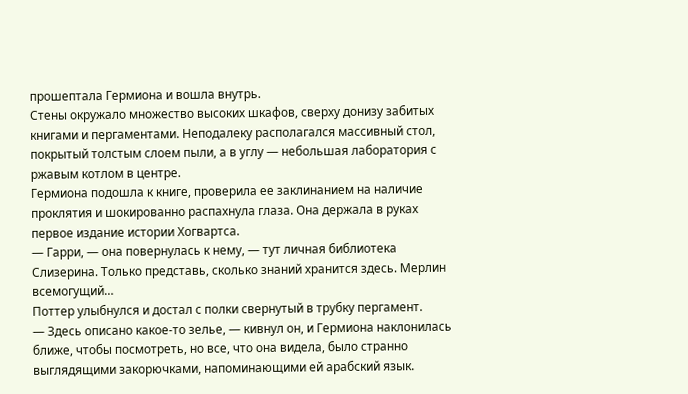прошептала Гермиона и вошла внутрь.
Стены окружало множество высоких шкафов, сверху донизу забитых книгами и пергаментами. Неподалеку располагался массивный стол, покрытый толстым слоем пыли, а в углу — небольшая лаборатория с ржавым котлом в центре.
Гермиона подошла к книге, проверила ее заклинанием на наличие проклятия и шокированно распахнула глаза. Она держала в руках первое издание истории Хогвартса.
— Гарри, — она повернулась к нему, — тут личная библиотека Слизерина. Только представь, сколько знаний хранится здесь. Мерлин всемогущий…
Поттер улыбнулся и достал с полки свернутый в трубку пергамент.
— Здесь описано какое-то зелье, — кивнул он, и Гермиона наклонилась ближе, чтобы посмотреть, но все, что она видела, было странно выглядящими закорючками, напоминающими ей арабский язык.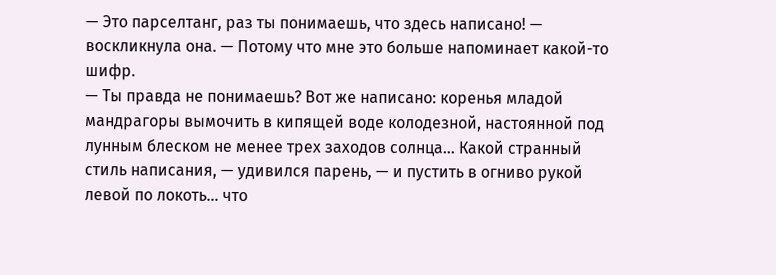— Это парселтанг, раз ты понимаешь, что здесь написано! — воскликнула она. — Потому что мне это больше напоминает какой-то шифр.
— Ты правда не понимаешь? Вот же написано: коренья младой мандрагоры вымочить в кипящей воде колодезной, настоянной под лунным блеском не менее трех заходов солнца… Какой странный стиль написания, — удивился парень, — и пустить в огниво рукой левой по локоть… что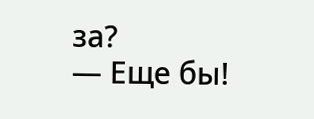за?
— Еще бы!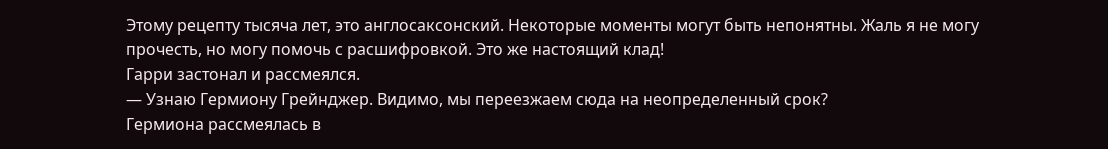Этому рецепту тысяча лет, это англосаксонский. Некоторые моменты могут быть непонятны. Жаль я не могу прочесть, но могу помочь с расшифровкой. Это же настоящий клад!
Гарри застонал и рассмеялся.
— Узнаю Гермиону Грейнджер. Видимо, мы переезжаем сюда на неопределенный срок?
Гермиона рассмеялась в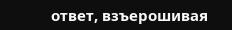ответ, взъерошивая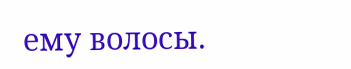ему волосы.